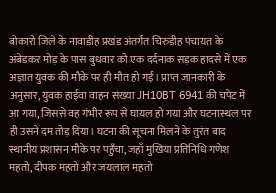बोकारो जिले के नावाडीह प्रखंड अंतर्गत चिरुडीह पंचायत के अंबेडकर मोड़ के पास बुधवार को एक दर्दनाक सड़क हादसे में एक अज्ञात युवक की मौके पर ही मौत हो गई। प्राप्त जानकारी के अनुसार, युवक हाईवा वाहन संख्या JH10BT 6941 की चपेट में आ गया, जिससे वह गंभीर रूप से घायल हो गया और घटनास्थल पर ही उसने दम तोड़ दिया। घटना की सूचना मिलने के तुरंत बाद स्थानीय प्रशासन मौके पर पहुँचा, जहाँ मुखिया प्रतिनिधि गणेश महतो, दीपक महतो और जयलाल महतो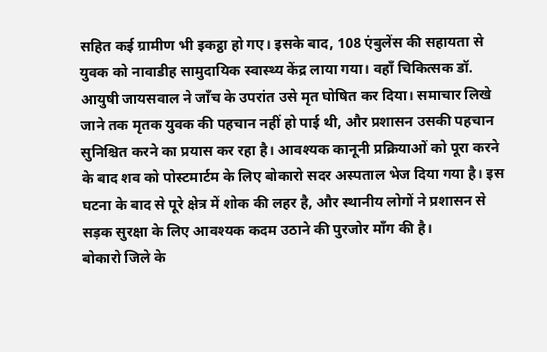सहित कई ग्रामीण भी इकट्ठा हो गए। इसके बाद, 108 एंबुलेंस की सहायता से युवक को नावाडीह सामुदायिक स्वास्थ्य केंद्र लाया गया। वहाँ चिकित्सक डॉ. आयुषी जायसवाल ने जाँच के उपरांत उसे मृत घोषित कर दिया। समाचार लिखे जाने तक मृतक युवक की पहचान नहीं हो पाई थी, और प्रशासन उसकी पहचान सुनिश्चित करने का प्रयास कर रहा है। आवश्यक कानूनी प्रक्रियाओं को पूरा करने के बाद शव को पोस्टमार्टम के लिए बोकारो सदर अस्पताल भेज दिया गया है। इस घटना के बाद से पूरे क्षेत्र में शोक की लहर है, और स्थानीय लोगों ने प्रशासन से सड़क सुरक्षा के लिए आवश्यक कदम उठाने की पुरजोर माँग की है।
बोकारो जिले के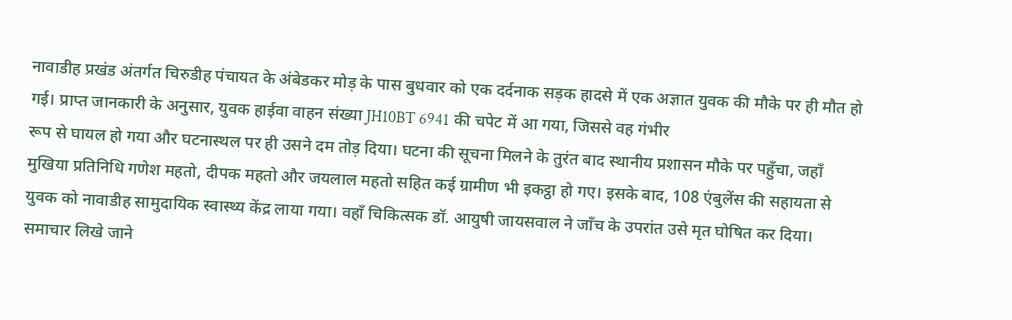नावाडीह प्रखंड अंतर्गत चिरुडीह पंचायत के अंबेडकर मोड़ के पास बुधवार को एक दर्दनाक सड़क हादसे में एक अज्ञात युवक की मौके पर ही मौत हो गई। प्राप्त जानकारी के अनुसार, युवक हाईवा वाहन संख्या JH10BT 6941 की चपेट में आ गया, जिससे वह गंभीर
रूप से घायल हो गया और घटनास्थल पर ही उसने दम तोड़ दिया। घटना की सूचना मिलने के तुरंत बाद स्थानीय प्रशासन मौके पर पहुँचा, जहाँ मुखिया प्रतिनिधि गणेश महतो, दीपक महतो और जयलाल महतो सहित कई ग्रामीण भी इकट्ठा हो गए। इसके बाद, 108 एंबुलेंस की सहायता से
युवक को नावाडीह सामुदायिक स्वास्थ्य केंद्र लाया गया। वहाँ चिकित्सक डॉ. आयुषी जायसवाल ने जाँच के उपरांत उसे मृत घोषित कर दिया। समाचार लिखे जाने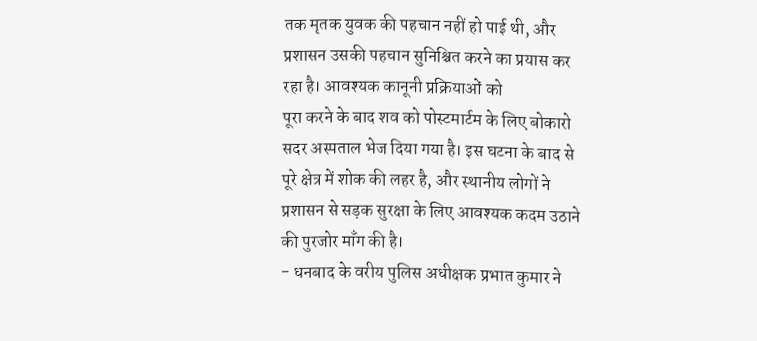तक मृतक युवक की पहचान नहीं हो पाई थी, और प्रशासन उसकी पहचान सुनिश्चित करने का प्रयास कर रहा है। आवश्यक कानूनी प्रक्रियाओं को
पूरा करने के बाद शव को पोस्टमार्टम के लिए बोकारो सदर अस्पताल भेज दिया गया है। इस घटना के बाद से पूरे क्षेत्र में शोक की लहर है, और स्थानीय लोगों ने प्रशासन से सड़क सुरक्षा के लिए आवश्यक कदम उठाने की पुरजोर माँग की है।
- धनबाद के वरीय पुलिस अधीक्षक प्रभात कुमार ने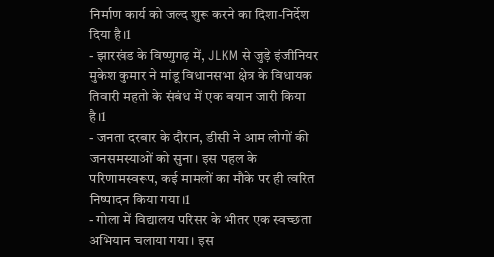निर्माण कार्य को जल्द शुरू करने का दिशा-निर्देश दिया है।1
- झारखंड के विष्णुगढ़ में, JLKM से जुड़े इंजीनियर मुकेश कुमार ने मांडू विधानसभा क्षेत्र के विधायक तिवारी महतो के संबंध में एक बयान जारी किया है।1
- जनता दरबार के दौरान, डीसी ने आम लोगों की जनसमस्याओं को सुना। इस पहल के परिणामस्वरूप, कई मामलों का मौके पर ही त्वरित निष्पादन किया गया।1
- गोला में विद्यालय परिसर के भीतर एक स्वच्छता अभियान चलाया गया। इस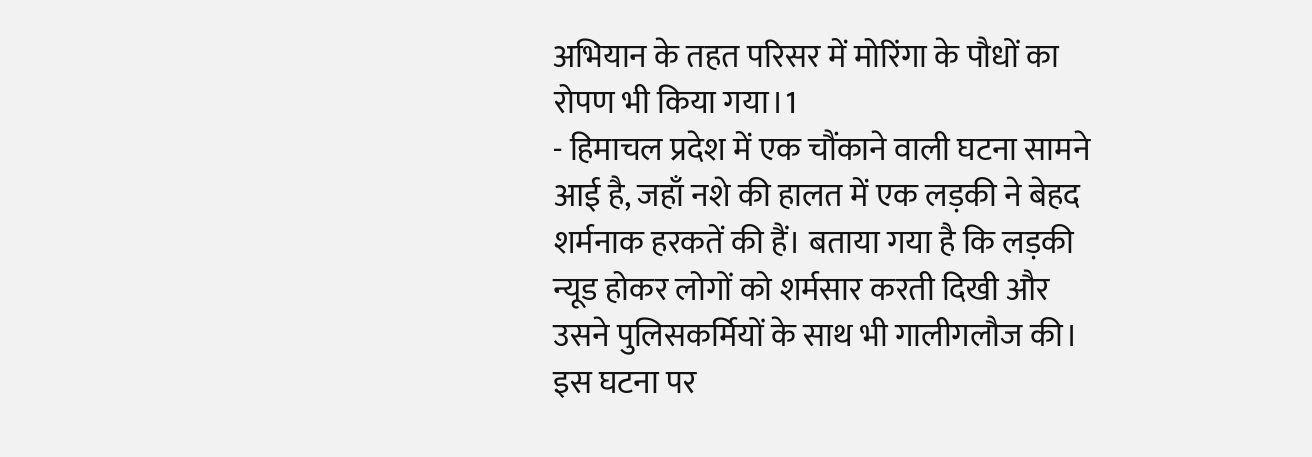अभियान के तहत परिसर में मोरिंगा के पौधों का रोपण भी किया गया।1
- हिमाचल प्रदेश में एक चौंकाने वाली घटना सामने आई है, जहाँ नशे की हालत में एक लड़की ने बेहद शर्मनाक हरकतें की हैं। बताया गया है कि लड़की न्यूड होकर लोगों को शर्मसार करती दिखी और उसने पुलिसकर्मियों के साथ भी गालीगलौज की। इस घटना पर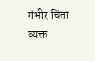गंभीर चिंता व्यक्त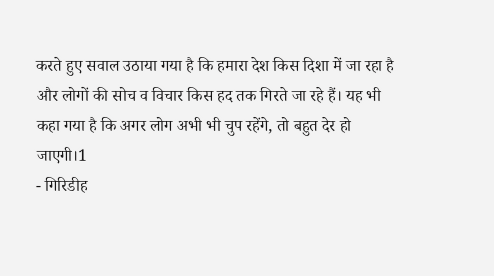करते हुए सवाल उठाया गया है कि हमारा देश किस दिशा में जा रहा है और लोगों की सोच व विचार किस हद तक गिरते जा रहे हैं। यह भी कहा गया है कि अगर लोग अभी भी चुप रहेंगे, तो बहुत देर हो जाएगी।1
- गिरिडीह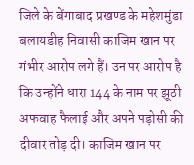जिले के बेंगाबाद प्रखण्ड के महेशमुंडा बलायडीह निवासी काजिम खान पर गंभीर आरोप लगे हैं। उन पर आरोप है कि उन्होंने धारा 144 के नाम पर झूठी अफवाह फैलाई और अपने पड़ोसी की दीवार तोड़ दी। काजिम खान पर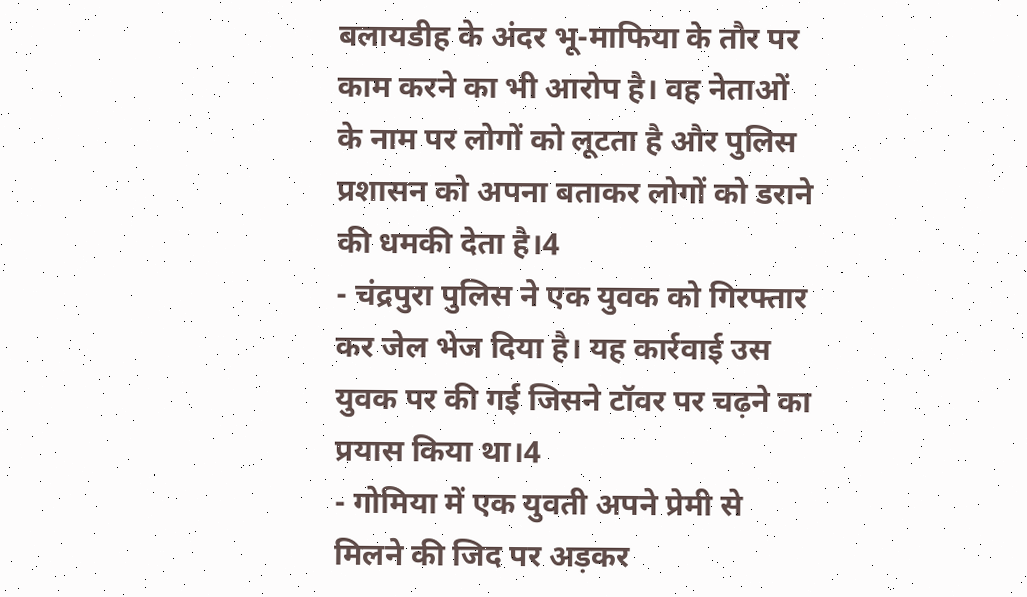बलायडीह के अंदर भू-माफिया के तौर पर काम करने का भी आरोप है। वह नेताओं के नाम पर लोगों को लूटता है और पुलिस प्रशासन को अपना बताकर लोगों को डराने की धमकी देता है।4
- चंद्रपुरा पुलिस ने एक युवक को गिरफ्तार कर जेल भेज दिया है। यह कार्रवाई उस युवक पर की गई जिसने टॉवर पर चढ़ने का प्रयास किया था।4
- गोमिया में एक युवती अपने प्रेमी से मिलने की जिद पर अड़कर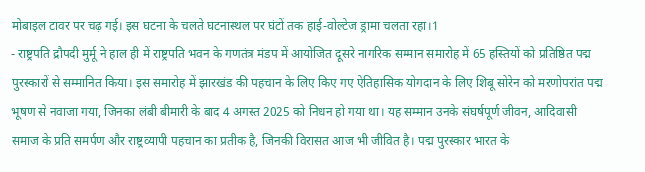मोबाइल टावर पर चढ़ गई। इस घटना के चलते घटनास्थल पर घंटों तक हाई-वोल्टेज ड्रामा चलता रहा।1
- राष्ट्रपति द्रौपदी मुर्मू ने हाल ही में राष्ट्रपति भवन के गणतंत्र मंडप में आयोजित दूसरे नागरिक सम्मान समारोह में 65 हस्तियों को प्रतिष्ठित पद्म पुरस्कारों से सम्मानित किया। इस समारोह में झारखंड की पहचान के लिए किए गए ऐतिहासिक योगदान के लिए शिबू सोरेन को मरणोपरांत पद्म भूषण से नवाजा गया, जिनका लंबी बीमारी के बाद 4 अगस्त 2025 को निधन हो गया था। यह सम्मान उनके संघर्षपूर्ण जीवन, आदिवासी समाज के प्रति समर्पण और राष्ट्रव्यापी पहचान का प्रतीक है, जिनकी विरासत आज भी जीवित है। पद्म पुरस्कार भारत के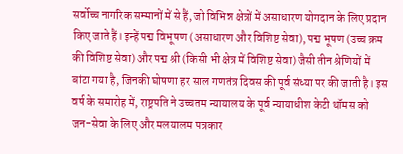सर्वोच्च नागरिक सम्मानों में से हैं, जो विभिन्न क्षेत्रों में असाधारण योगदान के लिए प्रदान किए जाते हैं। इन्हें पद्म विभूषण (असाधारण और विशिष्ट सेवा), पद्म भूषण (उच्च क्रम की विशिष्ट सेवा) और पद्म श्री (किसी भी क्षेत्र में विशिष्ट सेवा) जैसी तीन श्रेणियों में बांटा गया है, जिनकी घोषणा हर साल गणतंत्र दिवस की पूर्व संध्या पर की जाती है। इस वर्ष के समारोह में, राष्ट्रपति ने उच्चतम न्यायालय के पूर्व न्यायाधीश केटी थॉमस को जन-सेवा के लिए और मलयालम पत्रकार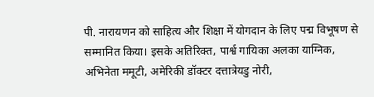पी. नारायणन को साहित्य और शिक्षा में योगदान के लिए पद्म विभूषण से सम्मानित किया। इसके अतिरिक्त, पार्श्व गायिका अलका याग्निक, अभिनेता ममूटी, अमेरिकी डॉक्टर दत्तात्रेयडु नोरी,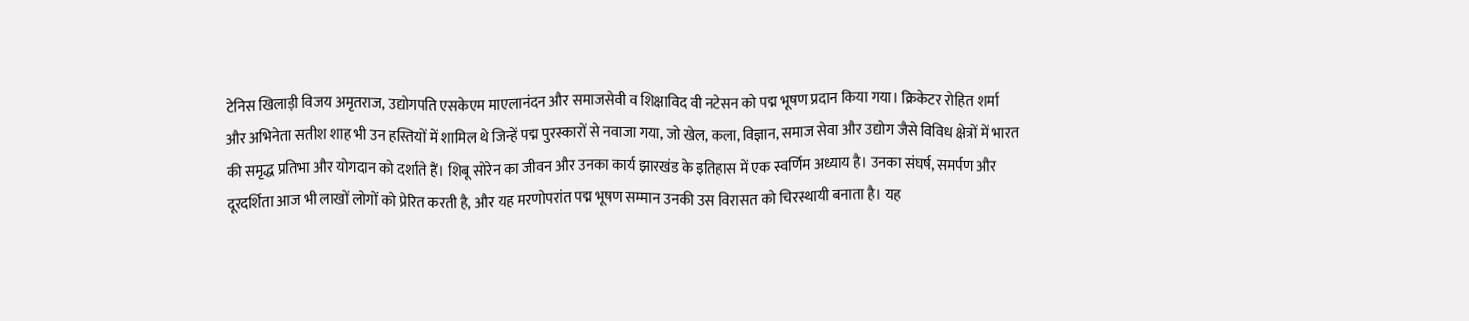टेनिस खिलाड़ी विजय अमृतराज, उद्योगपति एसकेएम माएलानंदन और समाजसेवी व शिक्षाविद वी नटेसन को पद्म भूषण प्रदान किया गया। क्रिकेटर रोहित शर्मा और अभिनेता सतीश शाह भी उन हस्तियों में शामिल थे जिन्हें पद्म पुरस्कारों से नवाजा गया, जो खेल, कला, विज्ञान, समाज सेवा और उद्योग जैसे विविध क्षेत्रों में भारत की समृद्ध प्रतिभा और योगदान को दर्शाते हैं। शिबू सोरेन का जीवन और उनका कार्य झारखंड के इतिहास में एक स्वर्णिम अध्याय है। उनका संघर्ष, समर्पण और दूरदर्शिता आज भी लाखों लोगों को प्रेरित करती है, और यह मरणोपरांत पद्म भूषण सम्मान उनकी उस विरासत को चिरस्थायी बनाता है। यह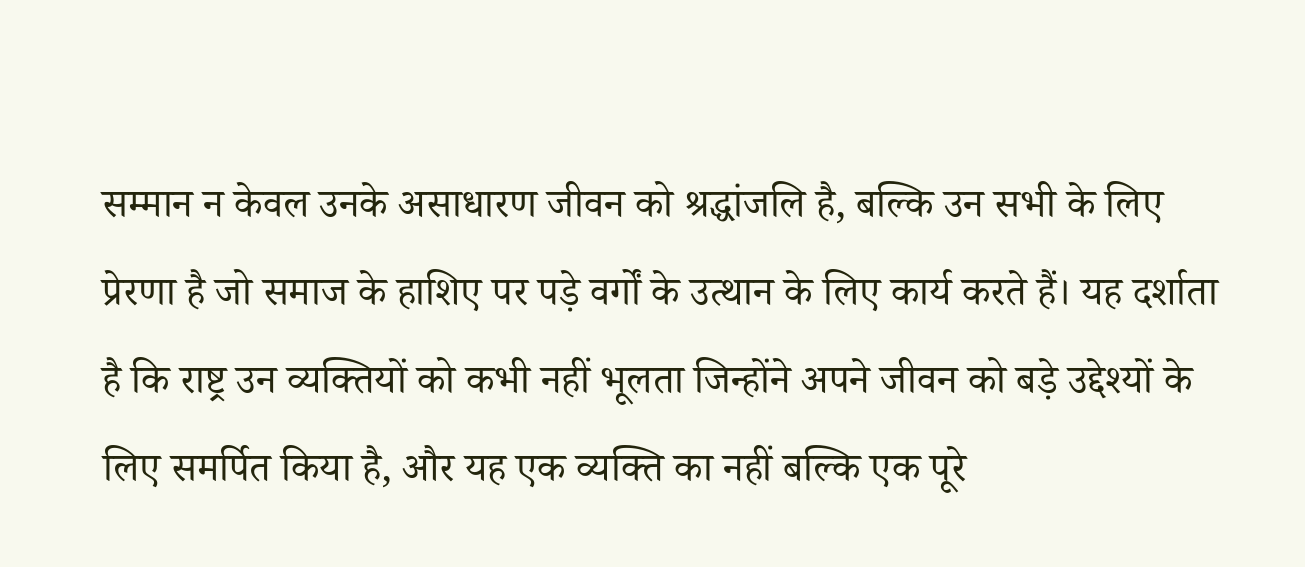सम्मान न केवल उनके असाधारण जीवन को श्रद्धांजलि है, बल्कि उन सभी के लिए प्रेरणा है जो समाज के हाशिए पर पड़े वर्गों के उत्थान के लिए कार्य करते हैं। यह दर्शाता है कि राष्ट्र उन व्यक्तियों को कभी नहीं भूलता जिन्होंने अपने जीवन को बड़े उद्देश्यों के लिए समर्पित किया है, और यह एक व्यक्ति का नहीं बल्कि एक पूरे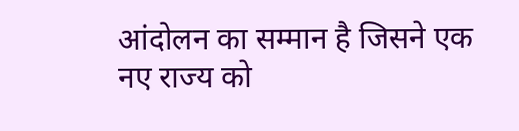आंदोलन का सम्मान है जिसने एक नए राज्य को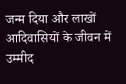जन्म दिया और लाखों आदिवासियों के जीवन में उम्मीद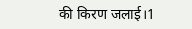की किरण जलाई।1